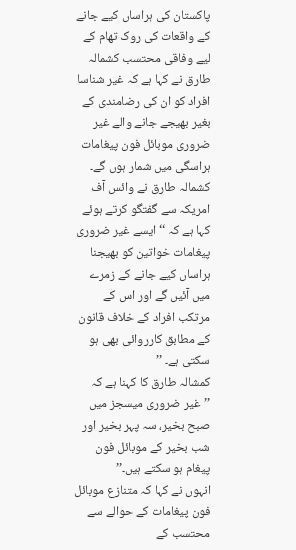پاکستان کی ہراساں کیے جانے کے واقعات کی روک تھام کے لیے وفاقی محتسب کشمالہ طارق نے کہا ہے کہ غیر شناسا افراد کو ان کی رضامندی کے بغیر بھیجے جانے والے غیر ضروری موبائل فون پیغامات ہراسگی میں شمار ہوں گے۔
کشمالہ طارق نے وائس آف امریکہ سے گفتگو کرتے ہوئے کہا ہے کہ ‘‘ ایسے غیر ضروری پیغامات خواتین کو بھیجنا ہراساں کیے جانے کے زمرے میں آئیں گے اور اس کے مرتکب افراد کے خلاف قانون کے مطابق کارروائی بھی ہو سکتی ہے۔ ’’
کمشالہ طارق کا کہنا ہے کہ ’’غیر ضروری میسجز میں صبح بخیر، سہ پہر بخیر اور شب بخیر کے موبائل فون پیغام ہو سکتے ہیں۔’’
انہوں نے کہا کہ متنازع موبائل فون پیغامات کے حوالے سے محتسب کے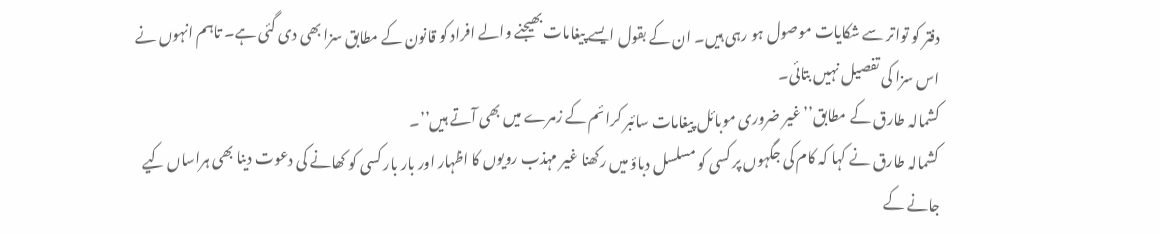دفتر کو تواتر سے شکایات موصول ہو رہی ہیں۔ ان کے بقول ایسے پیغامات بھیجنے والے افراد کو قانون کے مطابق سزا بھی دی گئی ہے۔ تاہم انہوں نے اس سزا کی تفصیل نہیں بتائی۔
کشمالہ طارق کے مطابق’’ غیر ضروری موبائل پیغامات سائبر کرائم کے زمرے میں بھی آتے ہیں’’۔
کشمالہ طارق نے کہا کہ کام کی جگہوں پر کسی کو مسلسل دباؤ میں رکھنا غیر مہذب رویوں کا اظہار اور بار بار کسی کو کھانے کی دعوت دینا بھی ہراساں کیے جانے کے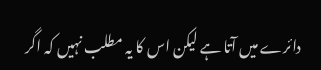دائرے میں آتا ہے لیکن اس کا یہ مطلب نہیں کہ اگر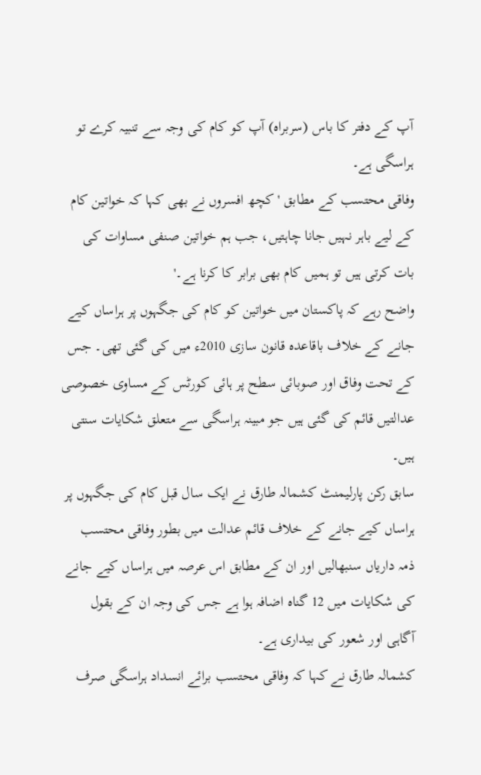آپ کے دفتر کا باس (سربراہ) آپ کو کام کی وجہ سے تنبیہ کرے تو ہراسگی ہے۔
وفاقی محتسب کے مطابق 'کچھ افسروں نے بھی کہا کہ خواتین کام کے لیے باہر نہیں جانا چاہتیں، جب ہم خواتین صنفی مساوات کی بات کرتی ہیں تو ہمیں کام بھی برابر کا کرنا ہے۔'
واضح رہے کہ پاکستان میں خواتین کو کام کی جگہوں پر ہراساں کیے جانے کے خلاف باقاعدہ قانون سازی 2010ء میں کی گئی تھی۔ جس کے تحت وفاق اور صوبائی سطح پر ہائی کورٹس کے مساوی خصوصی عدالتیں قائم کی گئی ہیں جو مبینہ ہراسگی سے متعلق شکایات سنتی ہیں۔
سابق رکن پارلیمنٹ کشمالہ طارق نے ایک سال قبل کام کی جگہوں پر ہراساں کیے جانے کے خلاف قائم عدالت میں بطور وفاقی محتسب ذمہ داریاں سنبھالیں اور ان کے مطابق اس عرصہ میں ہراساں کیے جانے کی شکایات میں 12 گناہ اضافہ ہوا ہے جس کی وجہ ان کے بقول آگاہی اور شعور کی بیداری ہے۔
کشمالہ طارق نے کہا کہ وفاقی محتسب برائے انسداد ہراسگی صرف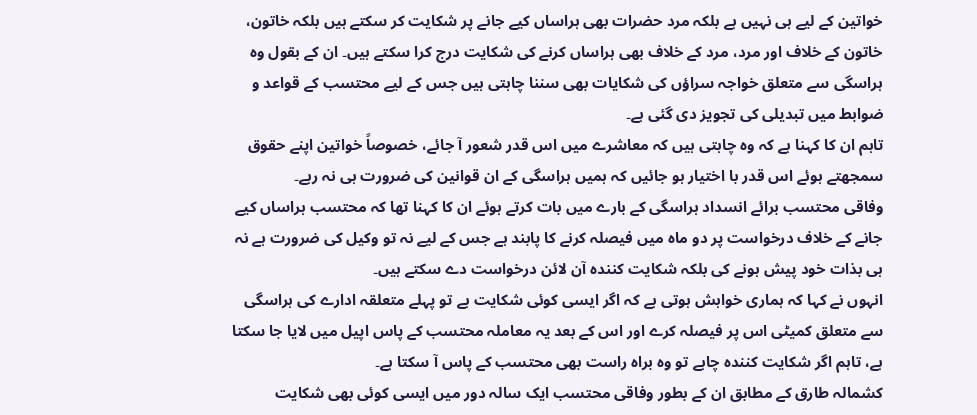خواتین کے لیے ہی نہیں ہے بلکہ مرد حضرات بھی ہراساں کیے جانے پر شکایت کر سکتے ہیں بلکہ خاتون، خاتون کے خلاف اور مرد، مرد کے خلاف بھی ہراساں کرنے کی شکایت درج کرا سکتے ہیں۔ ان کے بقول وہ ہراسگی سے متعلق خواجہ سراؤں کی شکایات بھی سننا چاہتی ہیں جس کے لیے محتسب کے قواعد و ضوابط میں تبدیلی کی تجویز دی گئی ہے۔
تاہم ان کا کہنا ہے کہ وہ چاہتی ہیں کہ معاشرے میں اس قدر شعور آ جائے، خصوصاً خواتین اپنے حقوق سمجھتے ہوئے اس قدر با اختیار ہو جائیں کہ ہمیں ہراسگی کے ان قوانین کی ضرورت ہی نہ رہے۔
وفاقی محتسب برائے انسداد ہراسگی کے بارے میں بات کرتے ہوئے ان کا کہنا تھا کہ محتسب ہراساں کیے جانے کے خلاف درخواست پر دو ماہ میں فیصلہ کرنے کا پابند ہے جس کے لیے نہ تو وکیل کی ضرورت ہے نہ ہی بذات خود پیش ہونے کی بلکہ شکایت کنندہ آن لائن درخواست دے سکتے ہیں۔
انہوں نے کہا کہ ہماری خواہش ہوتی ہے کہ اگر ایسی کوئی شکایت ہے تو پہلے متعلقہ ادارے کی ہراسگی سے متعلق کمیٹی اس پر فیصلہ کرے اور اس کے بعد یہ معاملہ محتسب کے پاس اپیل میں لایا جا سکتا ہے، تاہم اگر شکایت کنندہ چاہے تو وہ براہ راست بھی محتسب کے پاس آ سکتا ہے۔
کشمالہ طارق کے مطابق ان کے بطور وفاقی محتسب ایک سالہ دور میں ایسی کوئی بھی شکایت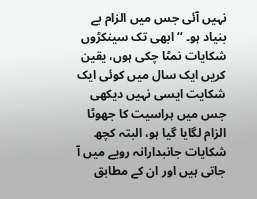نہیں آئی جس میں الزام بے بنیاد ہو۔ ‘‘ابھی تک سینکڑوں شکایات نمٹا چکی ہوں، یقین کریں ایک سال میں کوئی ایک شکایت ایسی نہیں دیکھی جس میں ہراسیت کا جھوٹا الزام لگایا گیا ہو، البتہ کچھ شکایات جانبدارانہ رویے میں آ جاتی ہیں اور ان کے مطابق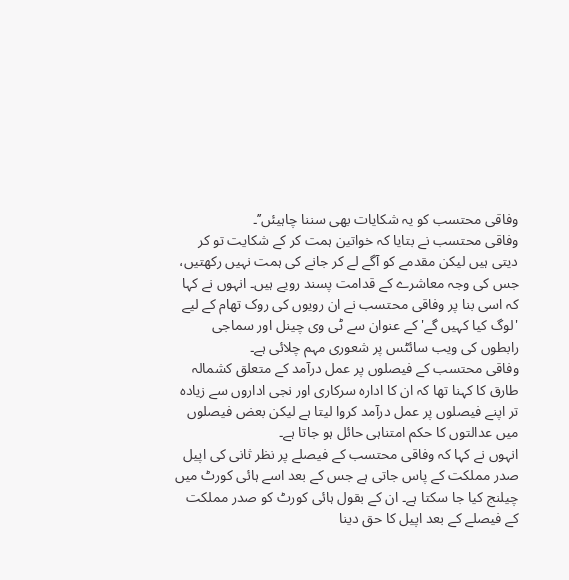وفاقی محتسب کو یہ شکایات بھی سننا چاہیئں’’۔
وفاقی محتسب نے بتایا کہ خواتین ہمت کر کے شکایت تو کر دیتی ہیں لیکن مقدمے کو آگے لے کر جانے کی ہمت نہیں رکھتیں، جس کی وجہ معاشرے کے قدامت پسند رویے ہیں۔ انہوں نے کہا کہ اسی بنا پر وفاقی محتسب نے ان رویوں کی روک تھام کے لیے 'لوگ کیا کہیں گے' کے عنوان سے ٹی وی چینل اور سماجی رابطوں کی ویب سائٹس پر شعوری مہم چلائی ہے۔
وفاقی محتسب کے فیصلوں پر عمل درآمد کے متعلق کشمالہ طارق کا کہنا تھا کہ ان کا ادارہ سرکاری اور نجی اداروں سے زیادہ تر اپنے فیصلوں پر عمل درآمد کروا لیتا ہے لیکن بعض فیصلوں میں عدالتوں کا حکم امتناہی حائل ہو جاتا ہے۔
انہوں نے کہا کہ وفاقی محتسب کے فیصلے پر نظر ثانی کی اپیل صدر مملکت کے پاس جاتی ہے جس کے بعد اسے ہائی کورٹ میں چیلنج کیا جا سکتا ہے۔ ان کے بقول ہائی کورٹ کو صدر مملکت کے فیصلے کے بعد اپیل کا حق دینا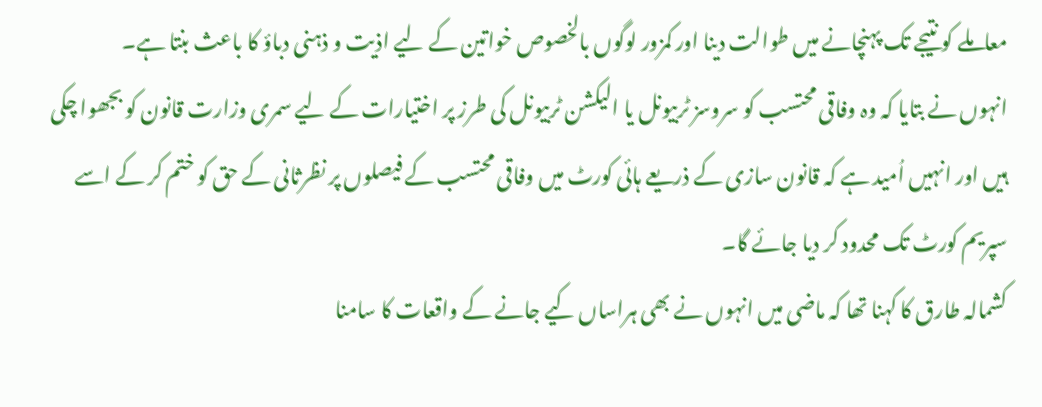معاملے کو نتیجے تک پہنچانے میں طوالت دینا اور کمزور لوگوں بالخصوص خواتین کے لیے اذیت و ذہنی دباؤ کا باعث بنتا ہے۔
انہوں نے بتایا کہ وہ وفاقی محتسب کو سروسز ٹربیونل یا الیکشن ٹربیونل کی طرز پر اختیارات کے لیے سمری وزارت قانون کو بجھوا چکی ہیں اور انہیں اُمید ہے کہ قانون سازی کے ذریعے ہائی کورٹ میں وفاقی محتسب کے فیصلوں پر نظرثانی کے حق کو ختم کر کے اسے سپریم کورٹ تک محدود کر دیا جائے گا۔
کشمالہ طارق کا کہنا تھا کہ ماضی میں انہوں نے بھی ہراساں کیے جانے کے واقعات کا سامنا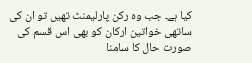کیا ہے۔ جب وہ رکن پارلیمنٹ تھیں تو ان کی ساتھی خواتین ارکان کو بھی اس قسم کی صورت حال کا سامنا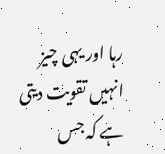رہا اور یہی چیز انہیں تقویت دیتی ہے کہ جس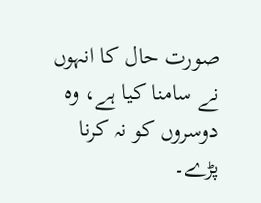صورت حال کا انہوں نے سامنا کیا ہے، وہ دوسروں کو نہ کرنا پڑے۔